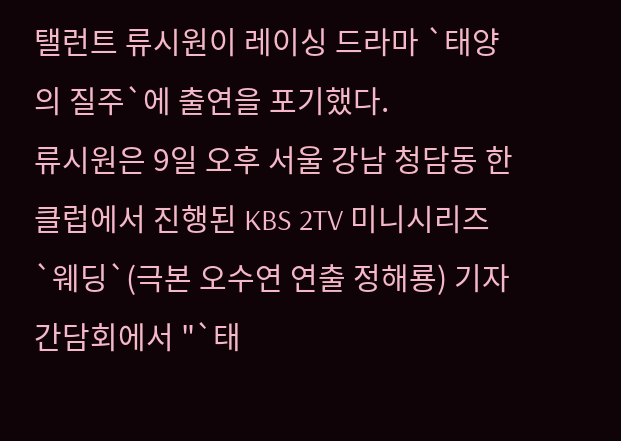탤런트 류시원이 레이싱 드라마 `태양의 질주`에 출연을 포기했다.
류시원은 9일 오후 서울 강남 청담동 한 클럽에서 진행된 KBS 2TV 미니시리즈 `웨딩`(극본 오수연 연출 정해룡) 기자 간담회에서 "`태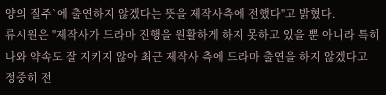양의 질주`에 출연하지 않겠다는 뜻을 제작사측에 전했다"고 밝혔다.
류시원은 "제작사가 드라마 진행을 원활하게 하지 못하고 있을 뿐 아니라 특히 나와 약속도 잘 지키지 않아 최근 제작사 측에 드라마 출연을 하지 않겠다고 정중히 전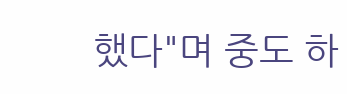했다"며 중도 하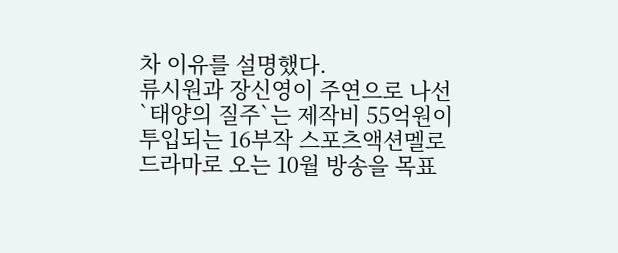차 이유를 설명했다.
류시원과 장신영이 주연으로 나선 `태양의 질주`는 제작비 55억원이 투입되는 16부작 스포츠액션멜로 드라마로 오는 10월 방송을 목표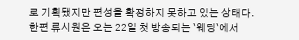로 기획됐지만 편성을 확정하지 못하고 있는 상태다.
한편 류시원은 오는 22일 첫 방송되는 `웨딩`에서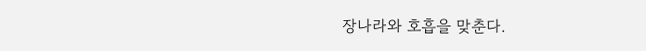장나라와 호흡을 맞춘다.